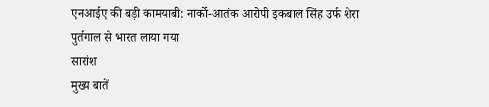एनआईए की बड़ी कामयाबी: नार्को-आतंक आरोपी इकबाल सिंह उर्फ शेरा पुर्तगाल से भारत लाया गया
सारांश
मुख्य बातें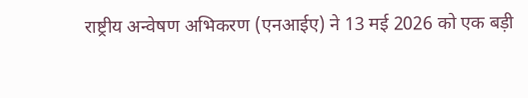राष्ट्रीय अन्वेषण अभिकरण (एनआईए) ने 13 मई 2026 को एक बड़ी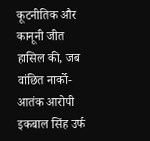कूटनीतिक और कानूनी जीत हासिल की, जब वांछित नार्को-आतंक आरोपी इकबाल सिंह उर्फ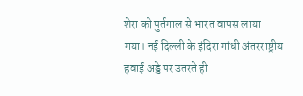शेरा को पुर्तगाल से भारत वापस लाया गया। नई दिल्ली के इंदिरा गांधी अंतरराष्ट्रीय हवाई अड्डे पर उतरते ही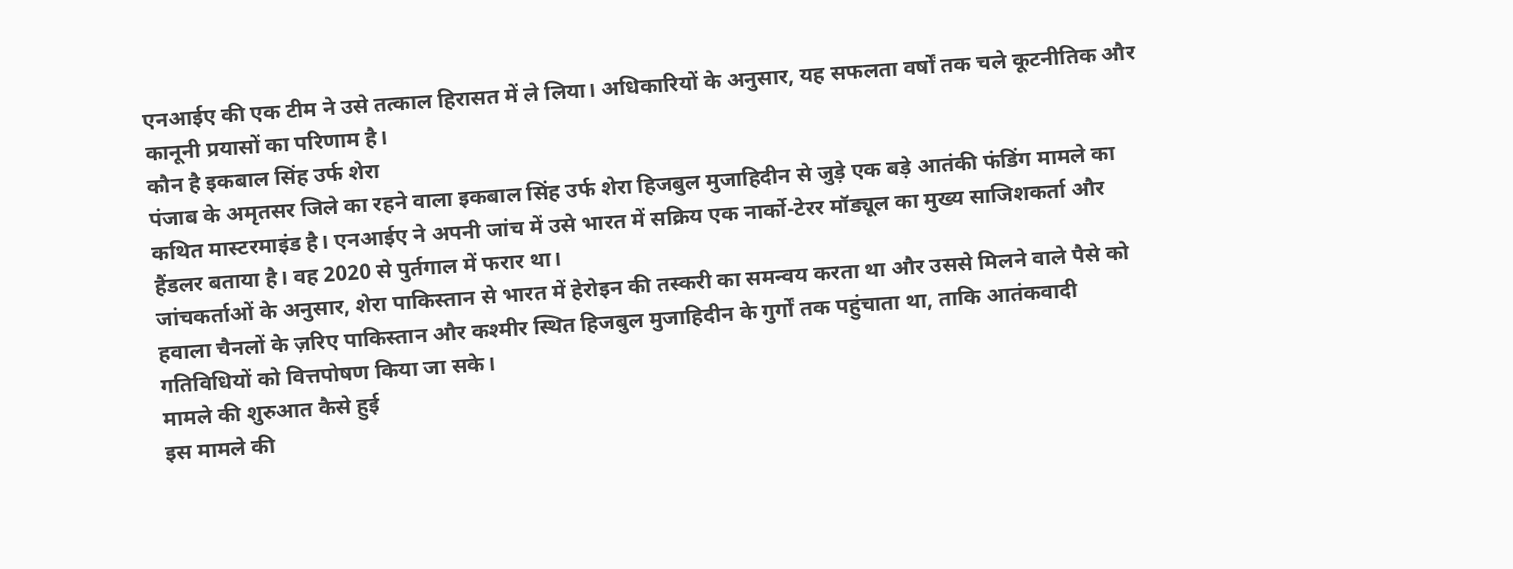एनआईए की एक टीम ने उसे तत्काल हिरासत में ले लिया। अधिकारियों के अनुसार, यह सफलता वर्षों तक चले कूटनीतिक और कानूनी प्रयासों का परिणाम है।
कौन है इकबाल सिंह उर्फ शेरा
पंजाब के अमृतसर जिले का रहने वाला इकबाल सिंह उर्फ शेरा हिजबुल मुजाहिदीन से जुड़े एक बड़े आतंकी फंडिंग मामले का कथित मास्टरमाइंड है। एनआईए ने अपनी जांच में उसे भारत में सक्रिय एक नार्को-टेरर मॉड्यूल का मुख्य साजिशकर्ता और हैंडलर बताया है। वह 2020 से पुर्तगाल में फरार था।
जांचकर्ताओं के अनुसार, शेरा पाकिस्तान से भारत में हेरोइन की तस्करी का समन्वय करता था और उससे मिलने वाले पैसे को हवाला चैनलों के ज़रिए पाकिस्तान और कश्मीर स्थित हिजबुल मुजाहिदीन के गुर्गों तक पहुंचाता था, ताकि आतंकवादी गतिविधियों को वित्तपोषण किया जा सके।
मामले की शुरुआत कैसे हुई
इस मामले की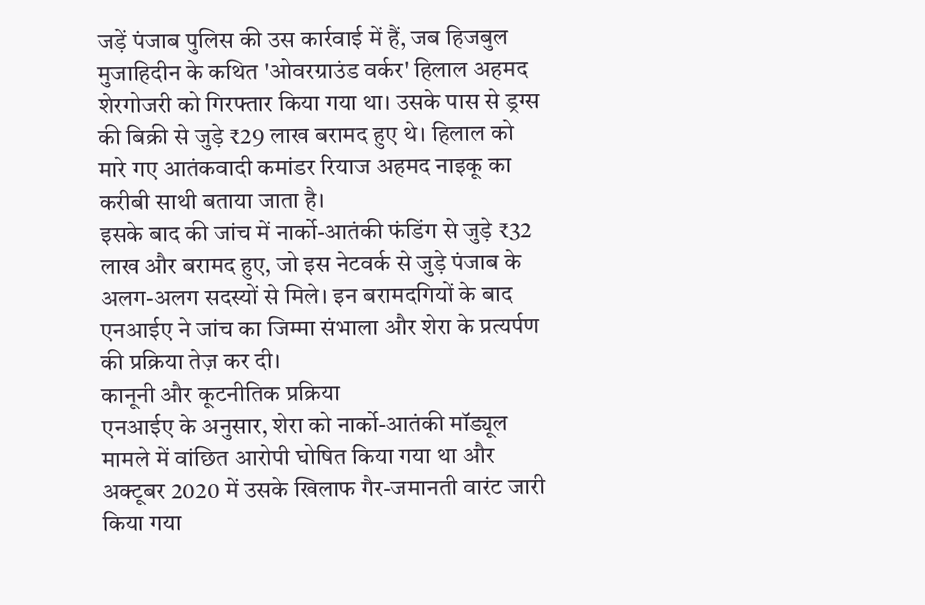जड़ें पंजाब पुलिस की उस कार्रवाई में हैं, जब हिजबुल मुजाहिदीन के कथित 'ओवरग्राउंड वर्कर' हिलाल अहमद शेरगोजरी को गिरफ्तार किया गया था। उसके पास से ड्रग्स की बिक्री से जुड़े ₹29 लाख बरामद हुए थे। हिलाल को मारे गए आतंकवादी कमांडर रियाज अहमद नाइकू का करीबी साथी बताया जाता है।
इसके बाद की जांच में नार्को-आतंकी फंडिंग से जुड़े ₹32 लाख और बरामद हुए, जो इस नेटवर्क से जुड़े पंजाब के अलग-अलग सदस्यों से मिले। इन बरामदगियों के बाद एनआईए ने जांच का जिम्मा संभाला और शेरा के प्रत्यर्पण की प्रक्रिया तेज़ कर दी।
कानूनी और कूटनीतिक प्रक्रिया
एनआईए के अनुसार, शेरा को नार्को-आतंकी मॉड्यूल मामले में वांछित आरोपी घोषित किया गया था और अक्टूबर 2020 में उसके खिलाफ गैर-जमानती वारंट जारी किया गया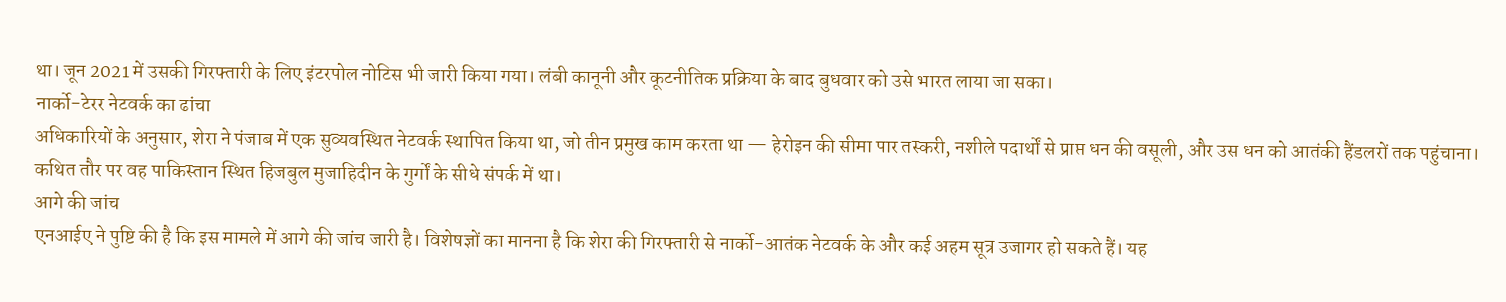था। जून 2021 में उसकी गिरफ्तारी के लिए इंटरपोल नोटिस भी जारी किया गया। लंबी कानूनी और कूटनीतिक प्रक्रिया के बाद बुधवार को उसे भारत लाया जा सका।
नार्को-टेरर नेटवर्क का ढांचा
अधिकारियों के अनुसार, शेरा ने पंजाब में एक सुव्यवस्थित नेटवर्क स्थापित किया था, जो तीन प्रमुख काम करता था — हेरोइन की सीमा पार तस्करी, नशीले पदार्थों से प्राप्त धन की वसूली, और उस धन को आतंकी हैंडलरों तक पहुंचाना। कथित तौर पर वह पाकिस्तान स्थित हिजबुल मुजाहिदीन के गुर्गों के सीधे संपर्क में था।
आगे की जांच
एनआईए ने पुष्टि की है कि इस मामले में आगे की जांच जारी है। विशेषज्ञों का मानना है कि शेरा की गिरफ्तारी से नार्को-आतंक नेटवर्क के और कई अहम सूत्र उजागर हो सकते हैं। यह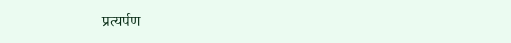प्रत्यर्पण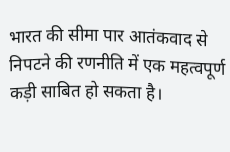भारत की सीमा पार आतंकवाद से निपटने की रणनीति में एक महत्वपूर्ण कड़ी साबित हो सकता है।